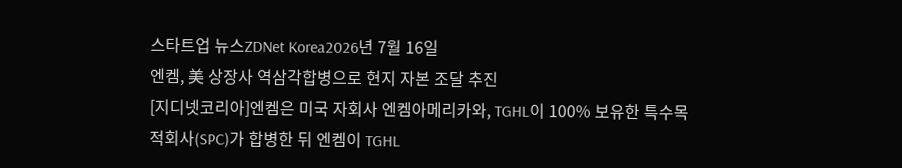스타트업 뉴스ZDNet Korea2026년 7월 16일
엔켐, 美 상장사 역삼각합병으로 현지 자본 조달 추진
[지디넷코리아]엔켐은 미국 자회사 엔켐아메리카와, TGHL이 100% 보유한 특수목적회사(SPC)가 합병한 뒤 엔켐이 TGHL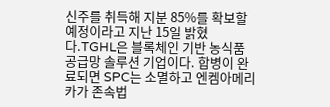신주를 취득해 지분 85%를 확보할 예정이라고 지난 15일 밝혔다.TGHL은 블록체인 기반 농식품 공급망 솔루션 기업이다. 합병이 완료되면 SPC는 소멸하고 엔켐아메리카가 존속법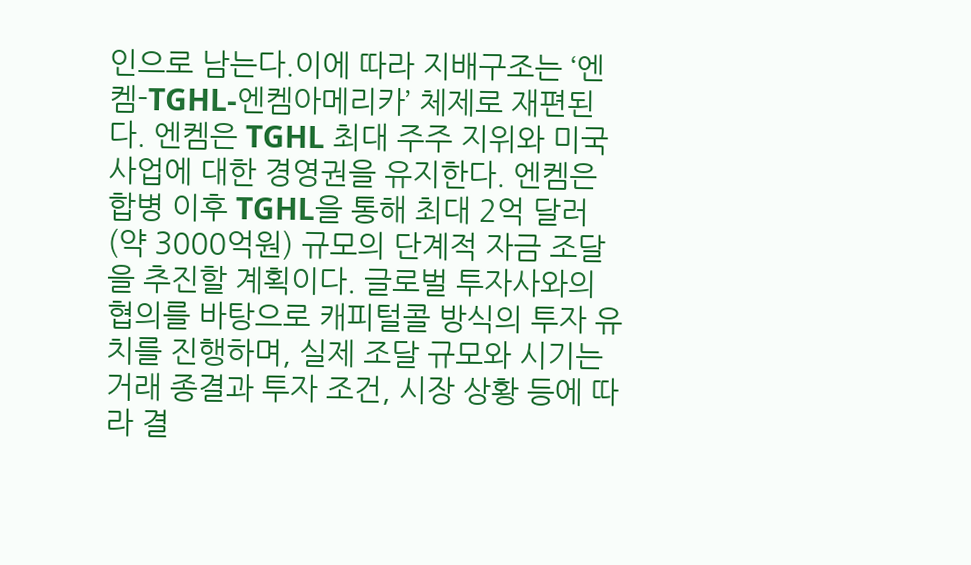인으로 남는다.이에 따라 지배구조는 ‘엔켐-TGHL-엔켐아메리카’ 체제로 재편된다. 엔켐은 TGHL 최대 주주 지위와 미국 사업에 대한 경영권을 유지한다. 엔켐은 합병 이후 TGHL을 통해 최대 2억 달러(약 3000억원) 규모의 단계적 자금 조달을 추진할 계획이다. 글로벌 투자사와의 협의를 바탕으로 캐피털콜 방식의 투자 유치를 진행하며, 실제 조달 규모와 시기는 거래 종결과 투자 조건, 시장 상황 등에 따라 결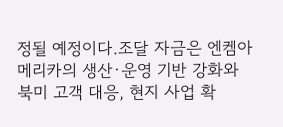정될 예정이다.조달 자금은 엔켐아메리카의 생산·운영 기반 강화와 북미 고객 대응, 현지 사업 확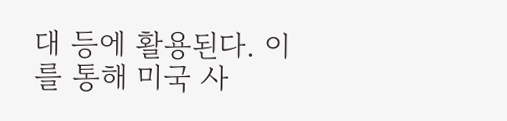대 등에 활용된다. 이를 통해 미국 사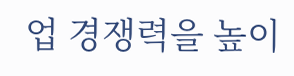업 경쟁력을 높이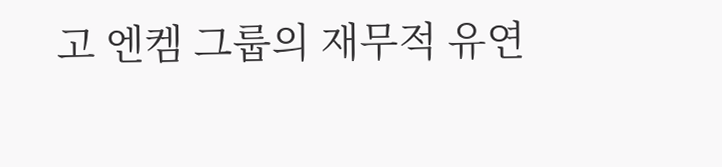고 엔켐 그룹의 재무적 유연